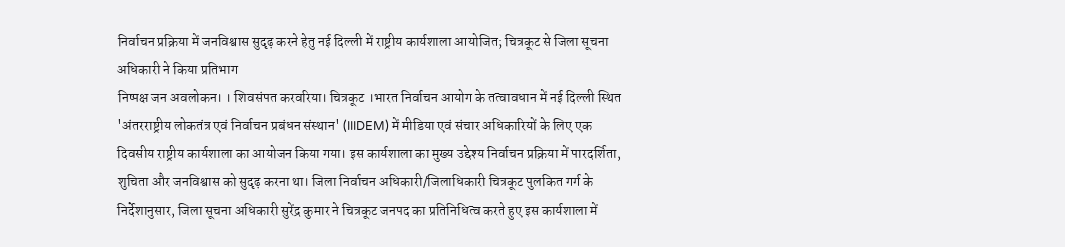निर्वाचन प्रक्रिया में जनविश्वास सुदृढ़ करने हेतु नई दिल्ली में राष्ट्रीय कार्यशाला आयोजित; चित्रकूट से जिला सूचना अधिकारी ने किया प्रतिभाग
निष्पक्ष जन अवलोकन। । शिवसंपत करवरिया। चित्रकूट ।भारत निर्वाचन आयोग के तत्वावधान में नई दिल्ली स्थित 'अंतरराष्ट्रीय लोकतंत्र एवं निर्वाचन प्रबंधन संस्थान' (IIIDEM) में मीडिया एवं संचार अधिकारियों के लिए एक दिवसीय राष्ट्रीय कार्यशाला का आयोजन किया गया। इस कार्यशाला का मुख्य उद्देश्य निर्वाचन प्रक्रिया में पारदर्शिता, शुचिता और जनविश्वास को सुदृढ़ करना था। जिला निर्वाचन अधिकारी/जिलाधिकारी चित्रकूट पुलकित गर्ग के निर्देशानुसार, जिला सूचना अधिकारी सुरेंद्र कुमार ने चित्रकूट जनपद का प्रतिनिधित्व करते हुए इस कार्यशाला में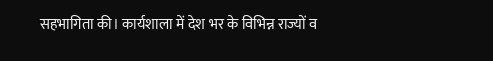सहभागिता की। कार्यशाला में देश भर के विभिन्न राज्यों व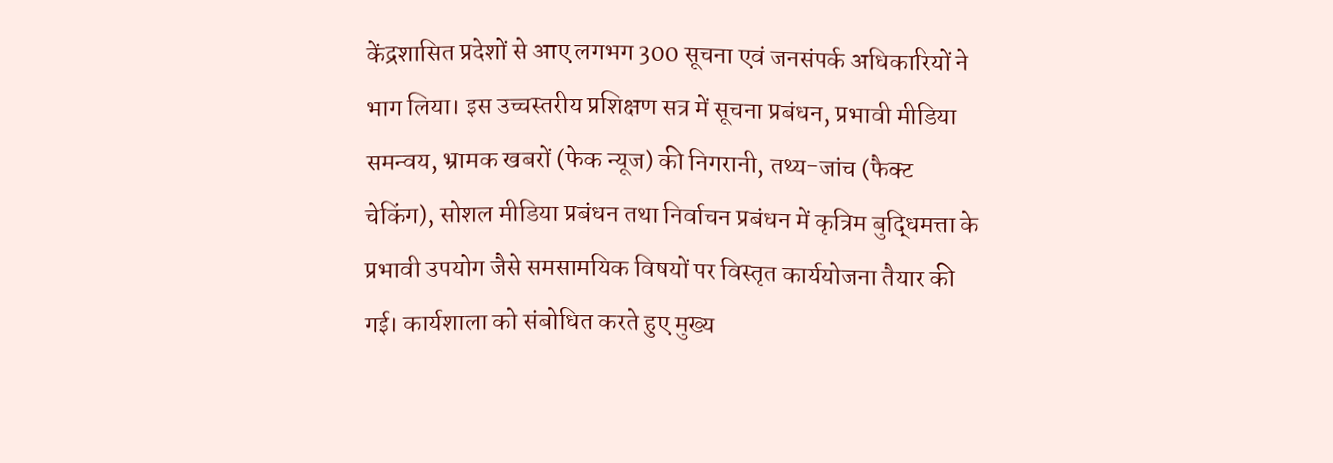केंद्रशासित प्रदेशों से आए लगभग 300 सूचना एवं जनसंपर्क अधिकारियों ने भाग लिया। इस उच्चस्तरीय प्रशिक्षण सत्र में सूचना प्रबंधन, प्रभावी मीडिया समन्वय, भ्रामक खबरों (फेक न्यूज) की निगरानी, तथ्य-जांच (फैक्ट चेकिंग), सोशल मीडिया प्रबंधन तथा निर्वाचन प्रबंधन में कृत्रिम बुद्धिमत्ता के प्रभावी उपयोग जैसे समसामयिक विषयों पर विस्तृत कार्ययोजना तैयार की गई। कार्यशाला को संबोधित करते हुए मुख्य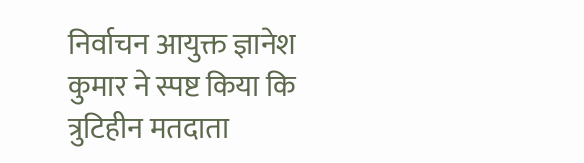निर्वाचन आयुक्त ज्ञानेश कुमार ने स्पष्ट किया कि त्रुटिहीन मतदाता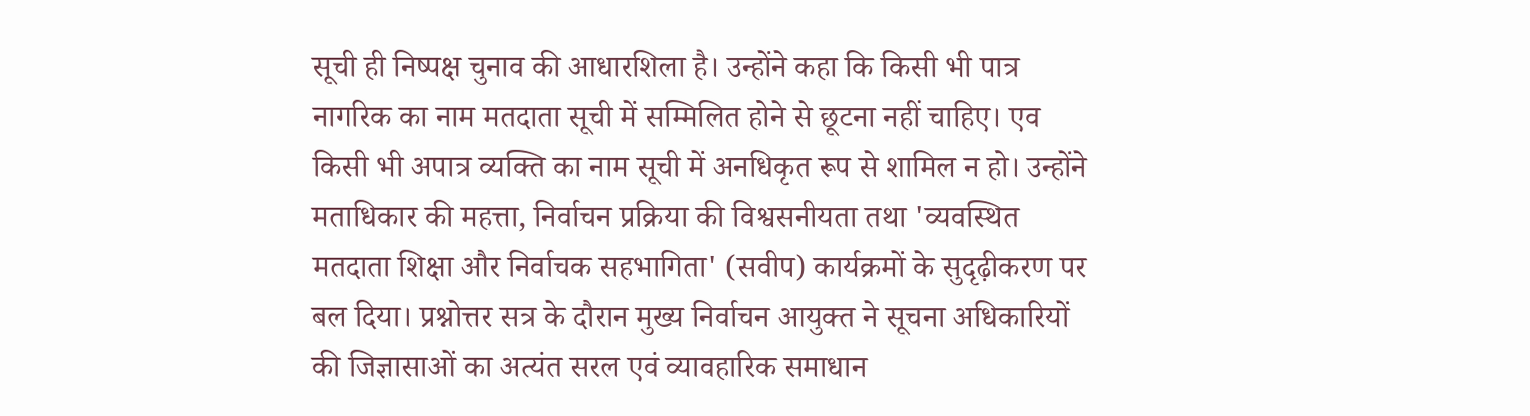सूची ही निष्पक्ष चुनाव की आधारशिला है। उन्होंने कहा कि किसी भी पात्र नागरिक का नाम मतदाता सूची में सम्मिलित होने से छूटना नहीं चाहिए। एव किसी भी अपात्र व्यक्ति का नाम सूची में अनधिकृत रूप से शामिल न हो। उन्होंने मताधिकार की महत्ता, निर्वाचन प्रक्रिया की विश्वसनीयता तथा 'व्यवस्थित मतदाता शिक्षा और निर्वाचक सहभागिता' (सवीप) कार्यक्रमों के सुदृढ़ीकरण पर बल दिया। प्रश्नोत्तर सत्र के दौरान मुख्य निर्वाचन आयुक्त ने सूचना अधिकारियों की जिज्ञासाओं का अत्यंत सरल एवं व्यावहारिक समाधान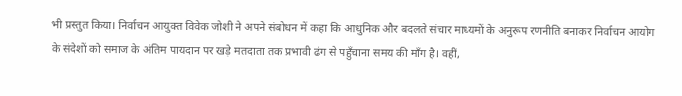भी प्रस्तुत किया। निर्वाचन आयुक्त विवेक जोशी ने अपने संबोधन में कहा कि आधुनिक और बदलते संचार माध्यमों के अनुरूप रणनीति बनाकर निर्वाचन आयोग के संदेशों को समाज के अंतिम पायदान पर खड़े मतदाता तक प्रभावी ढंग से पहुँचाना समय की माँग है। वहीं,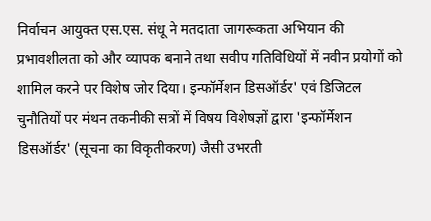निर्वाचन आयुक्त एस.एस. संधू ने मतदाता जागरूकता अभियान की प्रभावशीलता को और व्यापक बनाने तथा सवीप गतिविधियों में नवीन प्रयोगों को शामिल करने पर विशेष जोर दिया। इन्फॉर्मेशन डिसऑर्डर' एवं डिजिटल चुनौतियों पर मंथन तकनीकी सत्रों में विषय विशेषज्ञों द्वारा 'इन्फॉर्मेशन डिसऑर्डर' (सूचना का विकृतीकरण) जैसी उभरती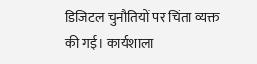डिजिटल चुनौतियों पर चिंता व्यक्त की गई। कार्यशाला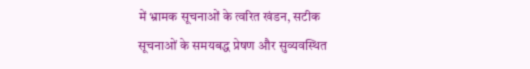में भ्रामक सूचनाओं के त्वरित खंडन, सटीक सूचनाओं के समयबद्ध प्रेषण और सुव्यवस्थित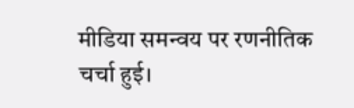मीडिया समन्वय पर रणनीतिक चर्चा हुई।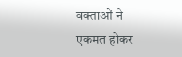वक्ताओं ने एकमत होकर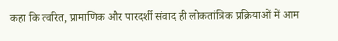कहा कि त्वरित, प्रामाणिक और पारदर्शी संवाद ही लोकतांत्रिक प्रक्रियाओं में आम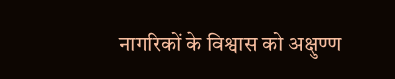नागरिकों के विश्वास को अक्षुण्ण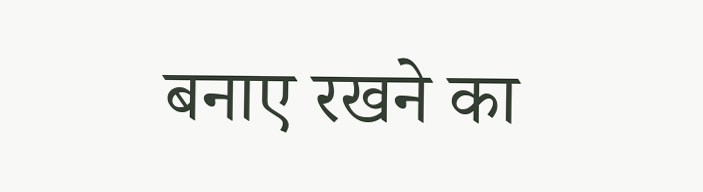बनाए रखने का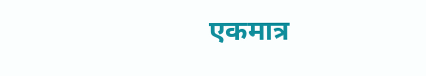एकमात्र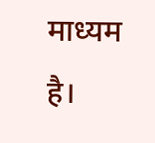माध्यम है।